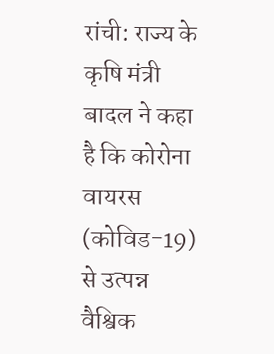रांची: राज्य के कृषि मंत्री बादल ने कहा है कि कोरोना वायरस (कोविड-19) से उत्पन्न वैश्विक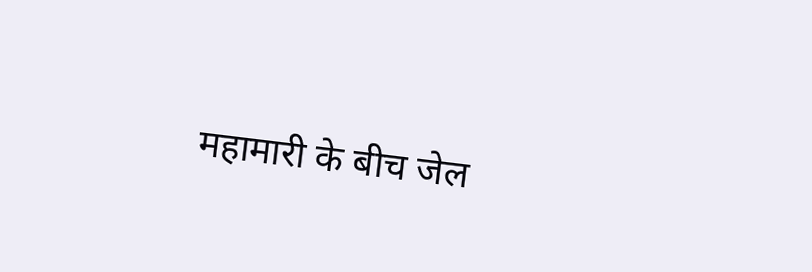महामारी के बीच जेल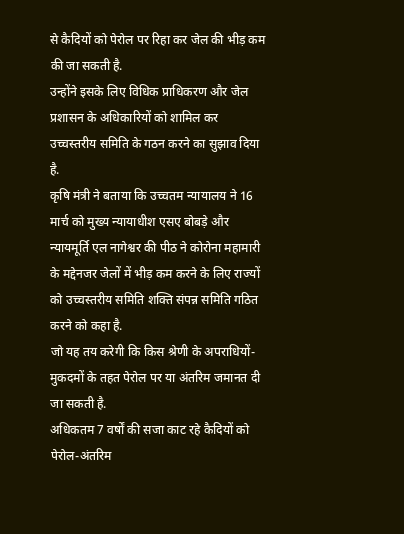से कैदियों को पेरोल पर रिहा कर जेल की भीड़ कम की जा सकती है.
उन्होंने इसके लिए विधिक प्राधिकरण और जेल प्रशासन के अधिकारियों को शामिल कर उच्चस्तरीय समिति के गठन करने का सुझाव दिया है.
कृषि मंत्री ने बताया कि उच्चतम न्यायालय ने 16 मार्च को मुख्य न्यायाधीश एसए बोबड़े और न्यायमूर्ति एल नागेश्वर की पीठ ने कोरोना महामारी के मद्देनजर जेलों में भीड़ कम करने के लिए राज्यों को उच्चस्तरीय समिति शक्ति संपन्न समिति गठित करने को कहा है.
जो यह तय करेगी कि किस श्रेणी के अपराधियों-मुकदमों के तहत पेरोल पर या अंतरिम जमानत दी जा सकती है.
अधिकतम 7 वर्षों की सजा काट रहे कैदियों को पेरोल-अंतरिम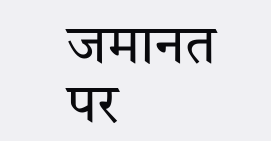जमानत पर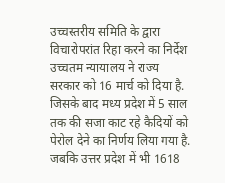उच्चस्तरीय समिति के द्वारा विचारोपरांत रिहा करने का निर्देश उच्चतम न्यायालय ने राज्य सरकार को 16 मार्च को दिया है.
जिसके बाद मध्य प्रदेश में 5 साल तक की सजा काट रहे कैदियों को पेरोल देने का निर्णय लिया गया है. जबकि उत्तर प्रदेश में भी 1618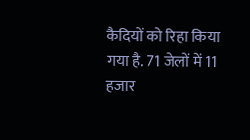कैदियों को रिहा किया गया है. 71 जेलों में 11 हजार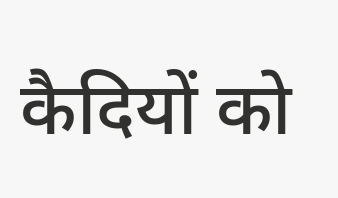कैदियों को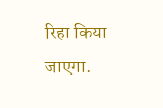रिहा किया जाएगा.